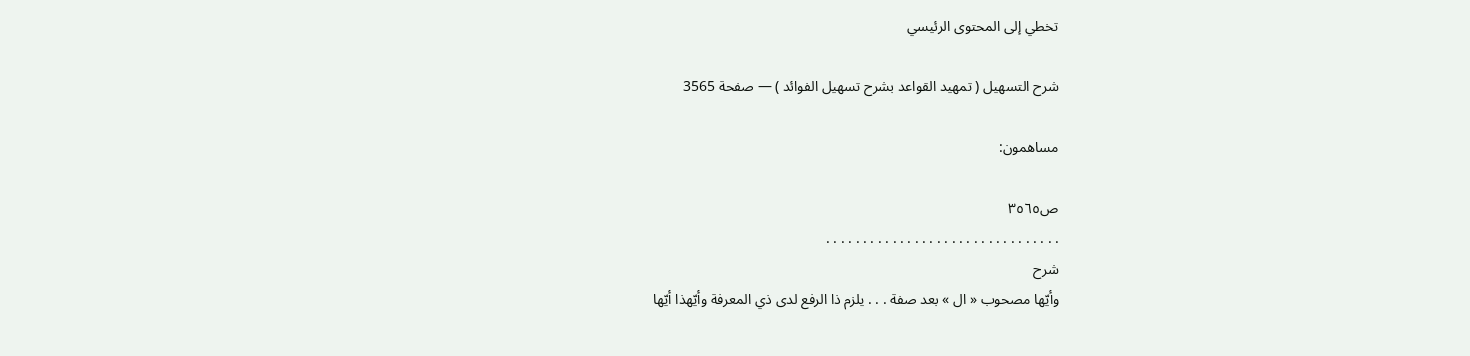تخطي إلى المحتوى الرئيسي

شرح التسهيل ( تمهيد القواعد بشرح تسهيل الفوائد ) — صفحة 3565

مساهمون:

ص٣٥٦٥
. . . . . . . . . . . . . . . . . . . . . . . . . . . . . . . .
شرح
وأيّها مصحوب « ال » بعد صفة . . . يلزم ذا الرفع لدى ذي المعرفة وأيّهذا أيّها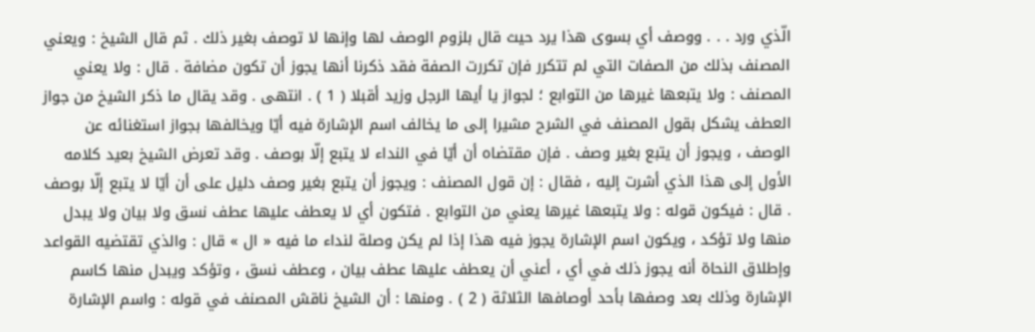الّذي ورد . . . ووصف أي بسوى هذا يرد حيث قال بلزوم الوصف لها وإنها لا توصف بغير ذلك . ثم قال الشيخ : ويعني المصنف بذلك من الصفات التي لم تتكرر فإن تكررت الصفة فقد ذكرنا أنها يجوز أن تكون مضافة . قال : ولا يعني المصنف : ولا يتبعها غيرها من التوابع ؛ لجواز يا أيها الرجل وزيد أقبلا ( 1 ) . انتهى . وقد يقال ما ذكر الشيخ من جواز العطف يشكل بقول المصنف في الشرح مشيرا إلى ما يخالف اسم الإشارة فيه أيّا ويخالفها بجواز استغنائه عن الوصف ، ويجوز أن يتبع بغير وصف . فإن مقتضاه أن أيّا في النداء لا يتبع إلّا بوصف . وقد تعرض الشيخ بعيد كلامه الأول إلى هذا الذي أشرت إليه ، فقال : إن قول المصنف : ويجوز أن يتبع بغير وصف دليل على أن أيّا لا يتبع إلّا بوصف . قال : فيكون قوله : ولا يتبعها غيرها يعني من التوابع . فتكون أي لا يعطف عليها عطف نسق ولا بيان ولا يبدل منها ولا تؤكد ، ويكون اسم الإشارة يجوز فيه هذا إذا لم يكن وصلة لنداء ما فيه « ال » قال : والذي تقتضيه القواعد وإطلاق النحاة أنه يجوز ذلك في أي ، أعني أن يعطف عليها عطف بيان ، وعطف نسق ، وتؤكد ويبدل منها كاسم الإشارة وذلك بعد وصفها بأحد أوصافها الثلاثة ( 2 ) . ومنها : أن الشيخ ناقش المصنف في قوله : واسم الإشارة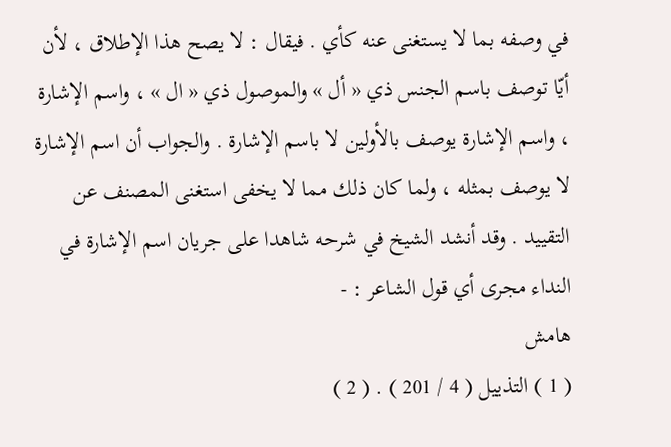في وصفه بما لا يستغنى عنه كأي . فيقال : لا يصح هذا الإطلاق ، لأن أيّا توصف باسم الجنس ذي « أل » والموصول ذي « ال » ، واسم الإشارة ، واسم الإشارة يوصف بالأولين لا باسم الإشارة . والجواب أن اسم الإشارة لا يوصف بمثله ، ولما كان ذلك مما لا يخفى استغنى المصنف عن التقييد . وقد أنشد الشيخ في شرحه شاهدا على جريان اسم الإشارة في النداء مجرى أي قول الشاعر : -
هامش
( 1 ) التذييل ( 4 / 201 ) . ( 2 )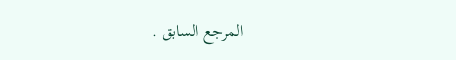المرجع السابق .